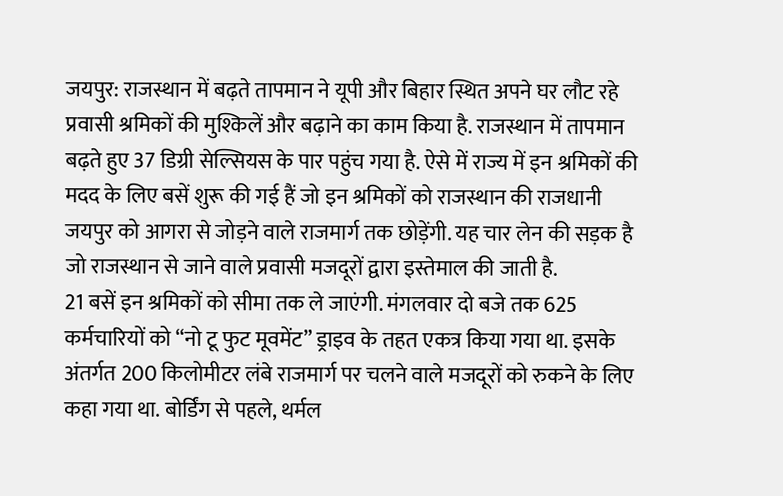जयपुर: राजस्थान में बढ़ते तापमान ने यूपी और बिहार स्थित अपने घर लौट रहे प्रवासी श्रमिकों की मुश्किलें और बढ़ाने का काम किया है. राजस्थान में तापमान बढ़ते हुए 37 डिग्री सेल्सियस के पार पहुंच गया है. ऐसे में राज्य में इन श्रमिकों की मदद के लिए बसें शुरू की गई हैं जो इन श्रमिकों को राजस्थान की राजधानी जयपुर को आगरा से जोड़ने वाले राजमार्ग तक छोड़ेंगी. यह चार लेन की सड़क है जो राजस्थान से जाने वाले प्रवासी मजदूरों द्वारा इस्तेमाल की जाती है.
21 बसें इन श्रमिकों को सीमा तक ले जाएंगी. मंगलवार दो बजे तक 625 कर्मचारियों को “नो टू फुट मूवमेंट” ड्राइव के तहत एकत्र किया गया था. इसके अंतर्गत 200 किलोमीटर लंबे राजमार्ग पर चलने वाले मजदूरों को रुकने के लिए कहा गया था. बोर्डिंग से पहले, थर्मल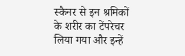स्कैनर से इन श्रमिकों के शरीर का टेंपरेचर लिया गया और इन्हें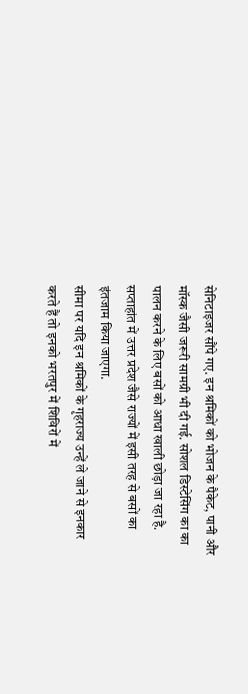सेनिटाइजर सौंपे गए. इन श्रमिकों को भोजन के पैकेट, पानी और मॉस्क जैसी जरूरी सामग्री भी दी गई. सोशल डिस्टेसिंग का का पालन करने के लिए बसों को आधा खाली छोड़ा जा रहा है. सप्ताहांत में उत्तर प्रदेश जैसे राज्यों में इसी तरह से बसों का इंतजाम किया जाएगा.
सीमा पर यदि इन श्रमिकों के गृहराज्य उन्हें ले जाने से इनकार करते हैं तो इनको भरतपुर में शिविरों में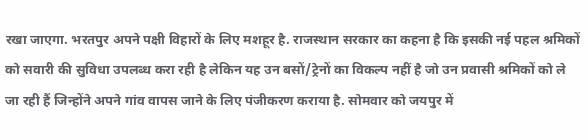रखा जाएगा. भरतपुर अपने पक्षी विहारों के लिए मशहूर है. राजस्थान सरकार का कहना है कि इसकी नई पहल श्रमिकों को सवारी की सुविधा उपलब्ध करा रही है लेकिन यह उन बसों/ट्रेनों का विकल्प नहीं है जो उन प्रवासी श्रमिकों को ले जा रही हैं जिन्होंने अपने गांव वापस जाने के लिए पंजीकरण कराया है. सोमवार को जयपुर में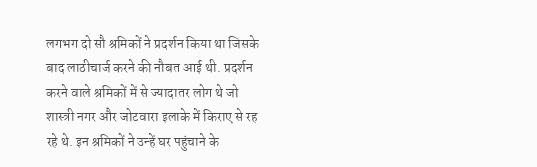लगभग दो सौ श्रमिकों ने प्रदर्शन किया था जिसके बाद लाठीचार्ज करने की नौबत आई थी. प्रदर्शन करने वाले श्रमिकों में से ज्यादातर लोग थे जो शास्त्री नगर और जोटवारा इलाके में किराए से रह रहे थे. इन श्रमिकों ने उन्हें घर पहुंचाने के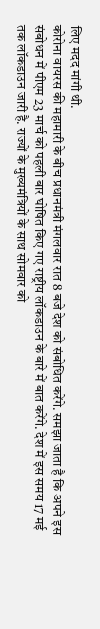लिए मदद मांगी थी.
कोरोना वायरस की महामारी के बीच प्रधानमंत्री मंगलवार रात 8 बजे देश को संबोधित करेंगे. समझा जाता है कि अपने इस संबोधन में पीएम 23 मार्च को पहली बार घोषित किए गए राष्ट्रीय लॉकडाउन के बारे में बात करेंगे. देश में इस समय 17 मई तक लॉकडाउन जारी है. राज्यों के मुख्यमंत्रियों के साथ सोमवार को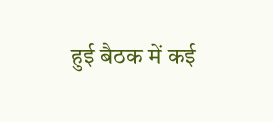हुई बैठक में कई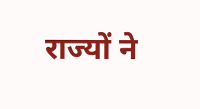राज्यों ने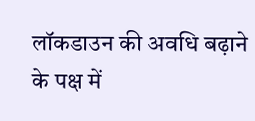लॉकडाउन की अवधि बढ़ाने के पक्ष में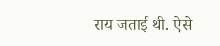राय जताई थी. ऐसे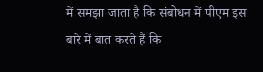में समझा जाता है कि संबोधन में पीएम इस बारे में बात करते हैं कि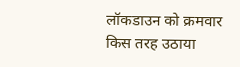लॉकडाउन को क्रमवार किस तरह उठाया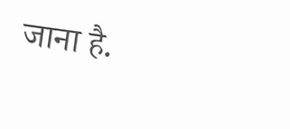जाना है.